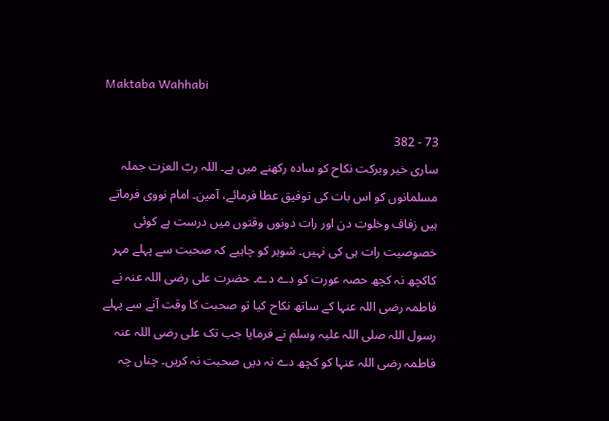Maktaba Wahhabi

73 - 382
ساری خیر وبرکت نکاح کو سادہ رکھنے میں ہے۔ اللہ ربّ العزت جملہ مسلمانوں کو اس بات کی توفیق عطا فرمائے، آمین۔ امام نووی فرماتے ہیں زفاف وخلوت دن اور رات دونوں وقتوں میں درست ہے کوئی خصوصیت رات ہی کی نہیں۔ شوہر کو چاہیے کہ صحبت سے پہلے مہر کاکچھ نہ کچھ حصہ عورت کو دے دے۔ حضرت علی رضی اللہ عنہ نے فاطمہ رضی اللہ عنہا کے ساتھ نکاح کیا تو صحبت کا وقت آنے سے پہلے رسول اللہ صلی اللہ علیہ وسلم نے فرمایا جب تک علی رضی اللہ عنہ فاطمہ رضی اللہ عنہا کو کچھ دے نہ دیں صحبت نہ کریں۔ چناں چہ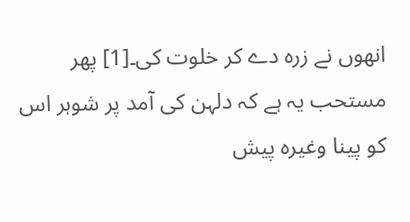انھوں نے زرہ دے کر خلوت کی۔[1] پھر مستحب یہ ہے کہ دلہن کی آمد پر شوہر اس کو پینا وغیرہ پیش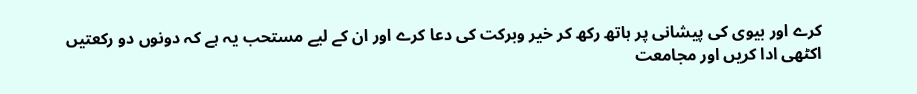کرے اور بیوی کی پیشانی پر ہاتھ رکھ کر خیر وبرکت کی دعا کرے اور ان کے لیے مستحب یہ ہے کہ دونوں دو رکعتیں اکٹھی ادا کریں اور مجامعت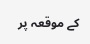کے موقعہ پر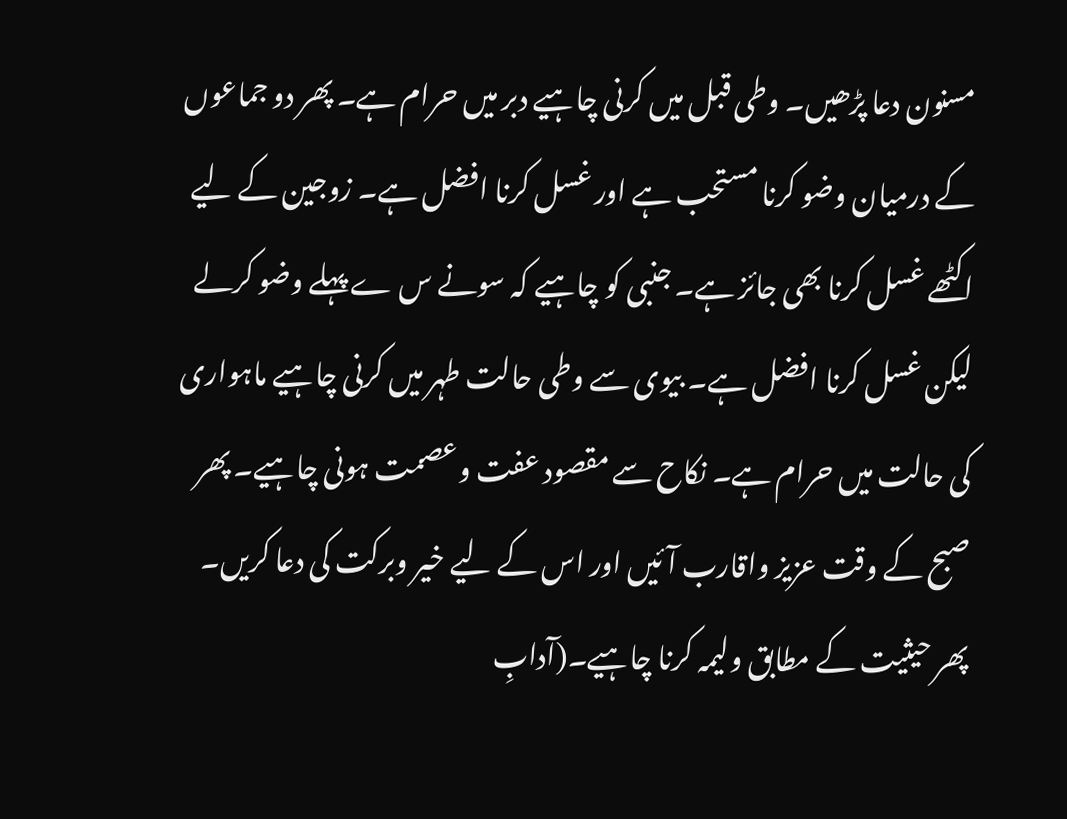مسنون دعا پڑھیں۔ وطی قبل میں کرنی چاہیے دبر میں حرام ہے۔ پھر دو جماعوں کے درمیان وضو کرنا مستحب ہے اور غسل کرنا افضل ہے۔ زوجین کے لیے اکٹھے غسل کرنا بھی جائز ہے۔ جنبی کو چاہیے کہ سونے س ے پہلے وضو کرلے لیکن غسل کرنا افضل ہے۔ بیوی سے وطی حالت طہر میں کرنی چاہیے ماہواری کی حالت میں حرام ہے۔ نکاح سے مقصود عفت وعصمت ہونی چاہیے۔ پھر صبح کے وقت عزیز واقارب آئیں اور اس کے لیے خیر وبرکت کی دعا کریں۔ پھر حیثیت کے مطابق ولیمہ کرنا چاہیے۔(آدابِ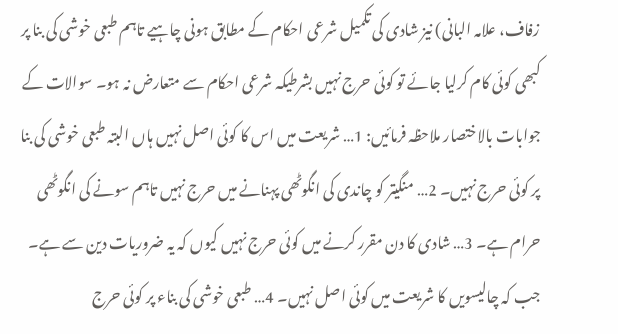زفاف، علامہ البانی) نیز شادی کی تکمیل شرعی احکام کے مطابق ہونی چاہیے تاہم طبعی خوشی کی بنا پر کبھی کوئی کام کرلیا جائے تو کوئی حرج نہیں بشرطیکہ شرعی احکام سے متعارض نہ ہو۔ سوالات کے جوابات بالاختصار ملاحظہ فرمائیں: 1… شریعت میں اس کا کوئی اصل نہیں ہاں البتہ طبعی خوشی کی بنا پر کوئی حرج نہیں۔ 2… منگیتر کو چاندی کی انگوٹھی پہنانے میں حرج نہیں تاہم سونے کی انگوٹھی حرام ہے۔ 3… شادی کا دن مقرر کرنے میں کوئی حرج نہیں کیوں کہ یہ ضروریات دین سے ہے۔ جب کہ چالیسویں کا شریعت میں کوئی اصل نہیں۔ 4… طبعی خوشی کی بناء پر کوئی حرج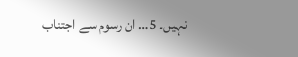نہیں۔ 5… ان رسوم سے اجتناب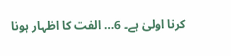کرنا اولیٰ ہے۔ 6… الفت کا اظہار ہونا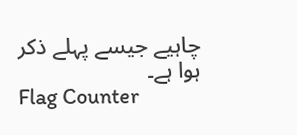چاہیے جیسے پہلے ذکر ہوا ہے۔
Flag Counter